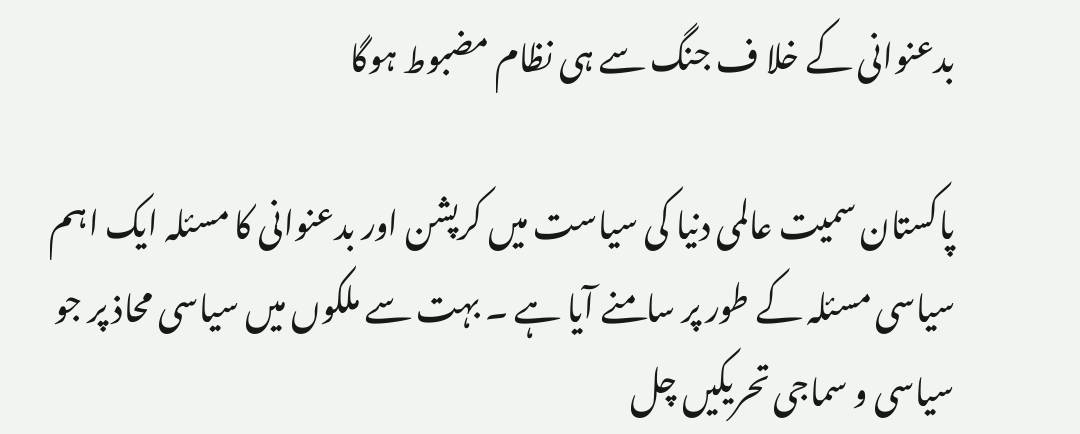بدعنوانی کے خلا ف جنگ سے ہی نظام مضبوط ہوگا

پاکستان سمیت عالمی دنیا کی سیاست میں کرپشن اور بدعنوانی کا مسئلہ ایک اہم سیاسی مسئلہ کے طور پر سامنے آیا ہے ۔ بہت سے ملکوں میں سیاسی محاذ پر جو سیاسی و سماجی تحریکیں چل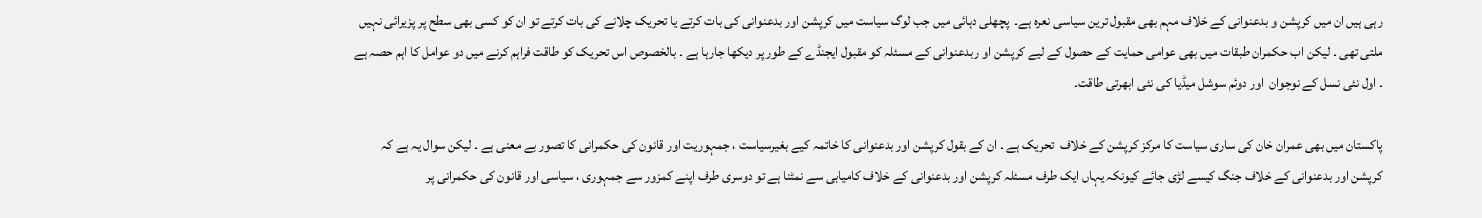رہی ہیں ان میں کرپشن و بدعنوانی کے خلاف مہم بھی مقبول ترین سیاسی نعرہ ہے۔  پچھلی دہائی میں جب لوگ سیاست میں کرپشن اور بدعنوانی کی بات کرتے یا تحریک چلانے کی بات کرتے تو ان کو کسی بھی سطح پر پزیرائی نہیں ملتی تھی ۔ لیکن اب حکمران طبقات میں بھی عوامی حمایت کے حصول کے لیے کرپشن او ربدعنوانی کے مسئلہ کو مقبول ایجنڈے کے طور پر دیکھا جارہا ہے ۔ بالخصوص اس تحریک کو طاقت فراہم کرنے میں دو عوامل کا اہم حصہ ہے ۔ اول نئی نسل کے نوجوان  اور دوئم سوشل میڈیا کی نئی ابھرتی طاقت۔

پاکستان میں بھی عمران خان کی ساری سیاست کا مرکز کرپشن کے خلاف  تحریک ہے ۔ ان کے بقول کرپشن اور بدعنوانی کا خاتمہ کیے بغیرسیاست ، جمہوریت اور قانون کی حکمرانی کا تصور بے معنی ہے ۔ لیکن سوال یہ ہے کہ کرپشن اور بدعنوانی کے خلاف جنگ کیسے لڑی جائے کیونکہ یہاں ایک طرف مسئلہ کرپشن اور بدعنوانی کے خلاف کامیابی سے نمٹنا ہے تو دوسری طرف اپنے کمزور سے جمہوری ، سیاسی اور قانون کی حکمرانی پر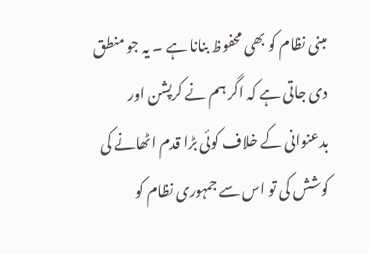مبنی نظام کو بھی محفوظ بنانا ہے ۔ یہ جو منطق دی جاتی ہے کہ اگر ہم نے کرپشن اور بدعنوانی کے خلاف کوئی بڑا قدم اٹھانے کی کوشش کی تو اس سے جمہوری نظام کو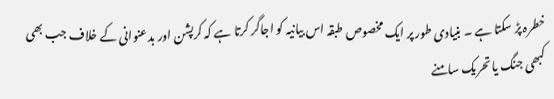خطرہ پڑ سکتا ہے ۔ بنیادی طور پر ایک مخصوص طبقہ اس بیانیہ کو اجاگر کرتا ہے کہ کرپشن اور بدعنوانی کے خلاف جب بھی کبھی جنگ یا تحریک سامنے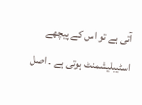آتی ہے تو اس کے پیچھے اسٹیبلیشمنٹ ہوتی ہے ۔ اصل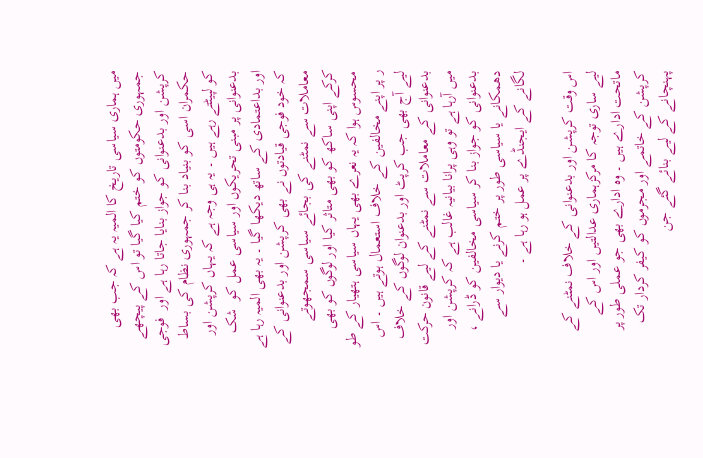میں ہماری سیاسی تاریخ کا المیہ یہ ہے کہ جب بھی جمہوری حکومتوں کو ختم کیا گیا تو اس کے پیچھے کرپشن اور بدعنوانی کو جواز بنایا جاتا رہا ہے اور  فوجی حکمران اسی کو بنیاد بنا کر جمہوری نظام کی بساط کو لپیٹتے رہے ہیں ۔ یہ ہی وجہ ہے کہ یہاں کرپشن اور بدعنوانی پر مبنی تحریکوں اور سیاسی عمل کو  شک اور بداعتمادی کے ساتھ دیکھا گیا ۔ یہ بھی المیہ رہا ہے کہ خود فوجی قیادتوں نے بھی کرپشن اور بدعنوانی کے معاملات سے نمٹنے کی بجائے سیاسی سمجھوتے کرکے اپنی ساکھ کو بھی متاثر کیا اور لوگوں کو بھی محسوس ہوا کہ یہ نعرے بھی یہاں سیاسی ہتھیار کے طو ر پر اپنے مخالفین کے خلاف استعمال ہوتے ہیں ۔ اس لیے آج بھی جب کرپٹ اور بدعنوان لوگوں کے خلاف بدعنوانی کے معاملات سے نمٹنے کے لیے قانون حرکت میں آرہا ہے تو وہی پرانا بیانیہ غالب ہے کہ کرپشن اور بدعنوانی کو جواز بنا کر سیاسی مخالفین کو ڈرانے ، دھمکانے یا سیاسی طور پر ختم کرنے یا دیوار سے لگانے کے ایجنڈے پر عمل ہو رہا ہے ۔

اس وقت کرپشن اور بدعنوانی کے خلاف نمٹنے کے لیے ساری توجہ کا مرکزہماری عدالتیں اور اس کے ماتحت ادارے ہیں ۔ وہ ادارے بھی جو عملی طور پر کرپشن کے خاتمے اور مجرموں کو کیفر کردار تک پہنچانے کے لیے بنائے گئے جن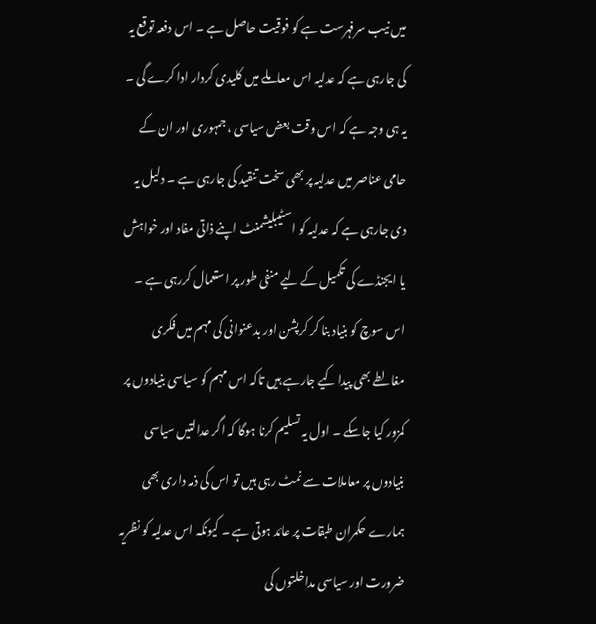میں نیب سرفہرست ہے کو فوقیت حاصل ہے ۔ اس دفعہ توقع یہ کی جارہی ہے کہ عدلیہ اس معاملے میں کلیدی کردار ادا کرے گی ۔ یہ ہی وجہ ہے کہ اس وقت بعض سیاسی ، جمہوری اور ان کے حامی عناصر میں عدلیہ پر بھی سخت تنقید کی جارہی ہے ۔ دلیل یہ دی جارہی ہے کہ عدلیہ کو اسٹیبلیشمنٹ اپنے ذاتی مفاد اور خواہش یا ایجنڈے کی تکمیل کے لیے منفی طور پر استعمال کررہی ہے ۔ اس سوچ کو بنیاد بنا کر کرپشن اور بدعنوانی کی مہم میں فکری مغالطے بھی پیدا کیے جارہے ہیں تاکہ اس مہم کو سیاسی بنیادوں پر کمزور کیا جاسکے ۔ اول یہ تسلیم کرنا ہوگا کہ اگر عدالتیں سیاسی بنیادوں پر معاملات سے نمٹ رہی ہیں تو اس کی ذمہ داری بھی ہمارے حکمران طبقات پر عائد ہوتی ہے ۔ کیونکہ اس عدلیہ کو نظریہ ضرورت اور سیاسی مداخلتوں کی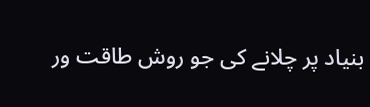بنیاد پر چلانے کی جو روش طاقت ور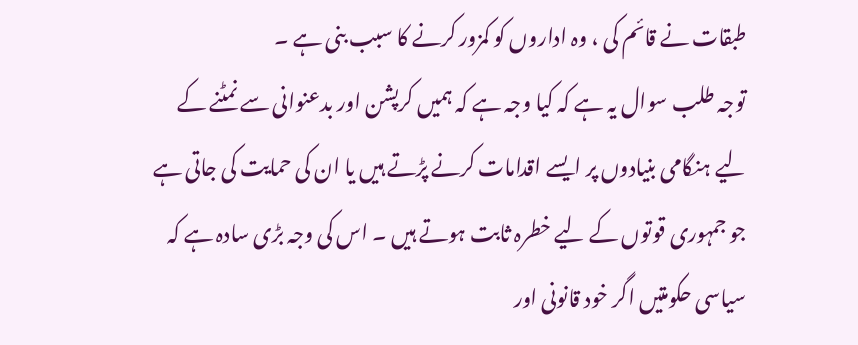طبقات نے قائم کی ، وہ اداروں کو کمزور کرنے کا سبب بنی ہے ۔
توجہ طلب سوال یہ ہے کہ کیا وجہ ہے کہ ہمیں کرپشن اور بدعنوانی سے نمٹنے کے لیے ہنگامی بنیادوں پر ایسے اقدامات کرنے پڑتے ہیں یا ان کی حمایت کی جاتی ہے جو جمہوری قوتوں کے لیے خطرہ ثابت ہوتے ہیں ۔ اس کی وجہ بڑی سادہ ہے کہ سیاسی حکومتیں اگر خود قانونی اور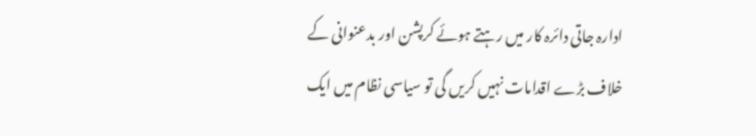ادارہ جاتی دائرہ کار میں رہتے ہوئے کرپشن اور بدعنوانی کے خلاف بڑے اقدامات نہیں کریں گی تو سیاسی نظام میں ایک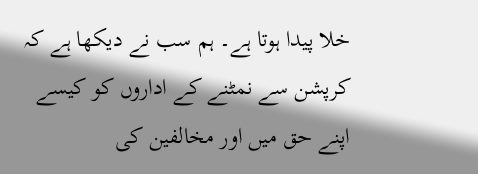خلا پیدا ہوتا ہے۔ ہم سب نے دیکھا ہے کہ کرپشن سے نمٹنے کے اداروں کو کیسے اپنے حق میں اور مخالفین کی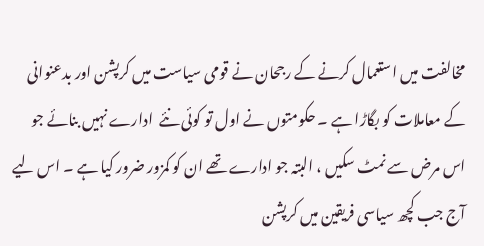مخالفت میں استعمال کرنے کے رجحان نے قومی سیاست میں کرپشن اور بدعنوانی کے معاملات کو بگاڑا ہے ۔ حکومتوں نے اول تو کوئی نئے  ادارے نہیں بنائے جو اس مرض سے نمٹ سکیں ، البتہ جو ادارے تھے ان کو کمزور ضرور کیا ہے ۔ اس لیے آج جب کچھ سیاسی فریقین میں کرپشن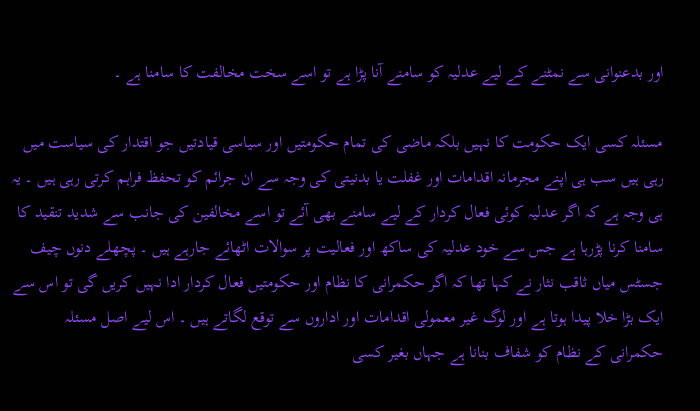اور بدعنوانی سے نمٹنے کے لیے عدلیہ کو سامنے آنا پڑا ہے تو اسے سخت مخالفت کا سامنا ہے ۔

مسئلہ کسی ایک حکومت کا نہیں بلکہ ماضی کی تمام حکومتیں اور سیاسی قیادتیں جو اقتدار کی سیاست میں رہی ہیں سب ہی اپنے مجرمانہ اقدامات اور غفلت یا بدنیتی کی وجہ سے ان جرائم کو تحفظ فراہم کرتی رہی ہیں ۔ یہ ہی وجہ ہے کہ اگر عدلیہ کوئی فعال کردار کے لیے سامنے بھی آئے تو اسے مخالفین کی جانب سے شدید تنقید کا سامنا کرنا پڑرہا ہے جس سے خود عدلیہ کی ساکھ اور فعالیت پر سوالات اٹھائے جارہے ہیں ۔ پچھلے دنوں چیف جسٹس میاں ثاقب نثار نے کہا تھا کہ اگر حکمرانی کا نظام اور حکومتیں فعال کردار ادا نہیں کریں گی تو اس سے ایک بڑا خلا پیدا ہوتا ہے اور لوگ غیر معمولی اقدامات اور اداروں سے توقع لگاتے ہیں ۔ اس لیے اصل مسئلہ حکمرانی کے نظام کو شفاف بنانا ہے جہاں بغیر کسی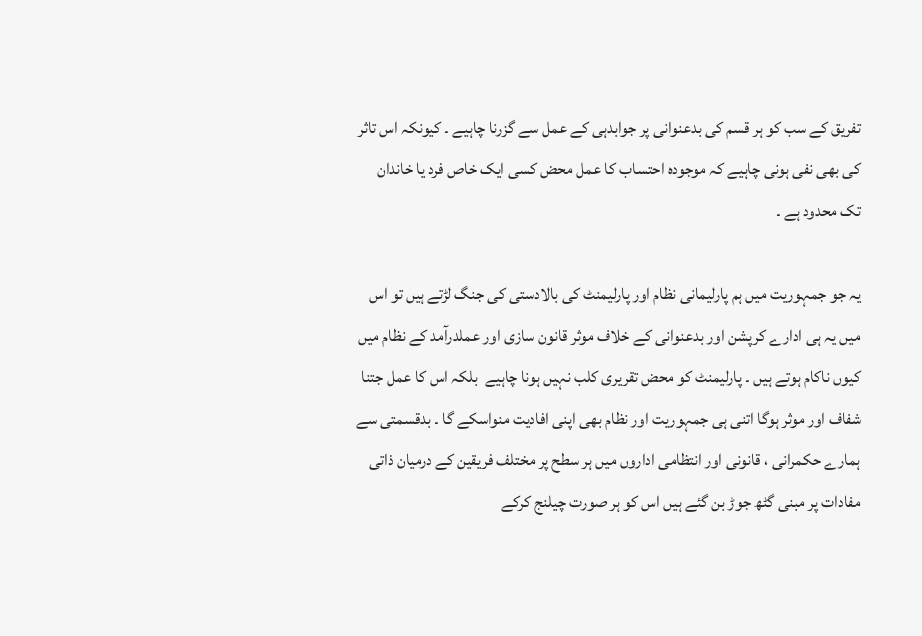تفریق کے سب کو ہر قسم کی بدعنوانی پر جوابدہی کے عمل سے گزرنا چاہیے ۔ کیونکہ اس تاثر کی بھی نفی ہونی چاہیے کہ موجودہ احتساب کا عمل محض کسی ایک خاص فرد یا خاندان تک محدود ہے ۔

یہ جو جمہوریت میں ہم پارلیمانی نظام اور پارلیمنٹ کی بالادستی کی جنگ لڑتے ہیں تو اس میں یہ ہی ادارے کرپشن اور بدعنوانی کے خلاف موثر قانون سازی اور عملدرآمد کے نظام میں کیوں ناکام ہوتے ہیں ۔ پارلیمنٹ کو محض تقریری کلب نہیں ہونا چاہیے  بلکہ اس کا عمل جتنا شفاف اور موثر ہوگا اتنی ہی جمہوریت اور نظام بھی اپنی افادیت منواسکے گا ۔ بدقسمتی سے  ہمارے حکمرانی ، قانونی اور انتظامی اداروں میں ہر سطح پر مختلف فریقین کے درمیان ذاتی مفادات پر مبنی گٹھ جوڑ بن گئے ہیں اس کو ہر صورت چیلنج کرکے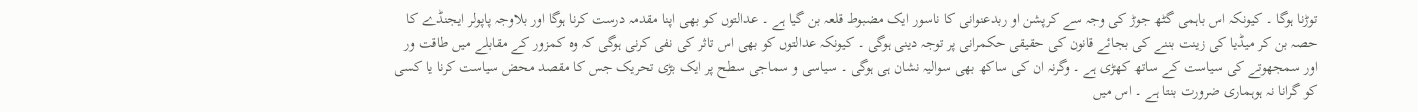توڑنا ہوگا ۔ کیونکہ اس باہمی گٹھ جوڑ کی وجہ سے کرپشن او ربدعنوانی کا ناسور ایک مضبوط قلعہ بن گیا ہے ۔ عدالتوں کو بھی اپنا مقدمہ درست کرنا ہوگا اور بلاوجہ پاپولر ایجنڈے کا حصہ بن کر میڈیا کی زینت بننے کی بجائے قانون کی حقیقی حکمرانی پر توجہ دینی ہوگی ۔ کیونکہ عدالتوں کو بھی اس تاثر کی نفی کرنی ہوگی کہ وہ کمزور کے مقابلے میں طاقت ور اور سمجھوتے کی سیاست کے ساتھ کھڑی ہے ۔ وگرنہ ان کی ساکھ بھی سوالیہ نشان ہی ہوگی ۔ سیاسی و سماجی سطح پر ایک بڑی تحریک جس کا مقصد محض سیاست کرنا یا کسی کو گرانا نہ ہوہماری ضرورت بنتا ہے ۔ اس میں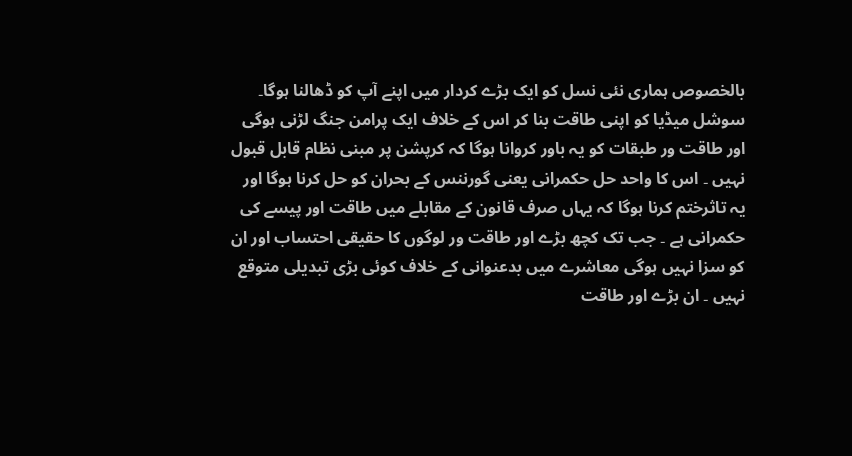بالخصوص ہماری نئی نسل کو ایک بڑے کردار میں اپنے آپ کو ڈھالنا ہوگا۔ سوشل میڈیا کو اپنی طاقت بنا کر اس کے خلاف ایک پرامن جنگ لڑنی ہوگی اور طاقت ور طبقات کو یہ باور کروانا ہوگا کہ کرپشن پر مبنی نظام قابل قبول نہیں ۔ اس کا واحد حل حکمرانی یعنی گورننس کے بحران کو حل کرنا ہوگا اور یہ تاثرختم کرنا ہوگا کہ یہاں صرف قانون کے مقابلے میں طاقت اور پیسے کی حکمرانی ہے ۔ جب تک کچھ بڑے اور طاقت ور لوگوں کا حقیقی احتساب اور ان کو سزا نہیں ہوگی معاشرے میں بدعنوانی کے خلاف کوئی بڑی تبدیلی متوقع نہیں ۔ ان بڑے اور طاقت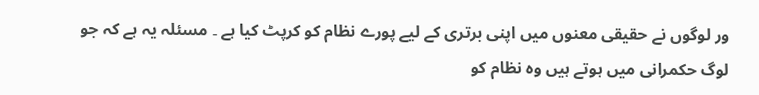ور لوگوں نے حقیقی معنوں میں اپنی برتری کے لیے پورے نظام کو کرپٹ کیا ہے ۔ مسئلہ یہ ہے کہ جو لوگ حکمرانی میں ہوتے ہیں وہ نظام کو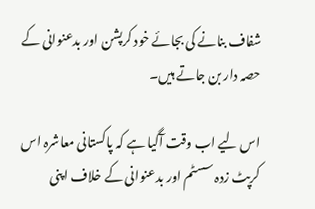شفاف بنانے کی بجائے خود کرپشن اور بدعنوانی کے حصہ دار بن جاتے ہیں۔

اس لیے اب وقت آگیا ہے کہ پاکستانی معاشرہ اس کرپٹ زدہ سسٹم اور بدعنوانی کے خلاف اپنی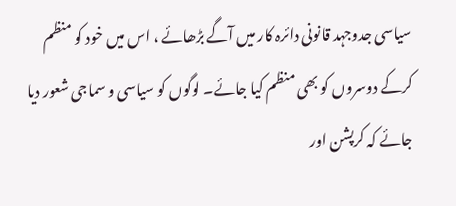سیاسی جدوجہد قانونی دائرہ کار میں آگے بڑھائے ، اس میں خود کو منظم کرکے دوسروں کو بھی منظم کیا جائے۔ لوگوں کو سیاسی و سماجی شعور دیا جائے کہ کرپشن اور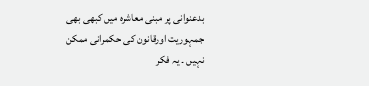بدعنوانی پر مبنی معاشرہ میں کبھی بھی جمہوریت اورقانون کی حکمرانی ممکن نہیں ۔ یہ فکر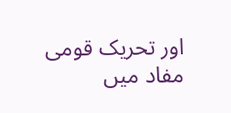اور تحریک قومی مفاد میں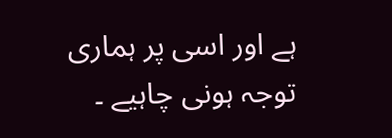ہے اور اسی پر ہماری توجہ ہونی چاہیے ۔